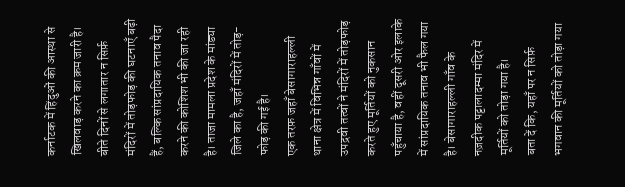कर्नाटक में हिंदुओं की आस्था से खिलवाड़ करने का क्रम जारी है। बीते दिनों से लगातार न सिर्फ़ मंदिरों में तोड़फोड़ की घटनाएँ बढ़ी हैं, बल्कि सांप्रदायिक तनाव पैदा करने की कोशिश भी की जा रही है। ताजा मामला प्रदेश के मांड्या जिले का है, जहाँ मंदिरों में तोड़-फोड़ की गई है।
एक तरफ़ जहाँ बेसागाराहल्ली थाना क्षेत्र में विभिन्न गाँवों में उपद्रवी तत्वों ने मंदिरों में तोड़फोड़ करते हुए मूर्तियों को नुकसान पहुँचाया है, वहीं दूसरी ओर इलाके में सांप्रदायिक तनाव भी फैल गया है। बेसागाराहल्ली गाँव के नज़दीक पट्टालादम्मा मंदिर में मूर्तियों को तोड़ा गया है।
बता दें कि, यहाँ पर न सिर्फ़ भगवान की मूर्तियों को तोड़ा गया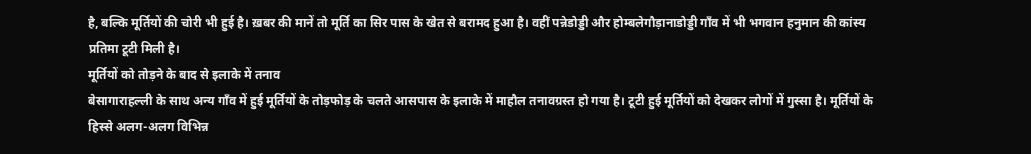है, बल्कि मूर्तियों की चोरी भी हुई है। ख़बर की मानें तो मूर्ति का सिर पास के खेत से बरामद हुआ है। वहीं पन्नेडोड्डी और होम्बलेगौड़ानाडोड्डी गाँव में भी भगवान हनुमान की कांस्य प्रतिमा टूटी मिली है।
मूर्तियों को तोड़ने के बाद से इलाके में तनाव
बेसागाराहल्ली के साथ अन्य गाँव में हुई मूर्तियों के तोड़फोड़ के चलते आसपास के इलाके में माहौल तनावग्रस्त हो गया है। टूटी हुई मूर्तियों को देखकर लोगों में गुस्सा है। मूर्तियों के हिस्से अलग-अलग विभिन्न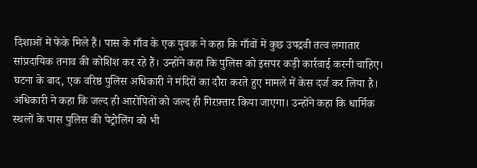दिशाओं में फेंके मिले हैं। पास के गाँव के एक युवक ने कहा कि गाँवों में कुछ उपद्रवी तत्व लगातार सांप्रदायिक तनाव की कोशिश कर रहे हैं। उन्होंने कहा कि पुलिस को इसपर कड़ी कार्रवाई करनी चाहिए।
घटना के बाद, एक वरिष्ठ पुलिस अधिकारी ने मंदिरों का दौरा करते हुए मामले में केस दर्ज कर लिया है। अधिकारी ने कहा कि जल्द ही आरोपितों को जल्द ही गिरफ़्तार किया जाएगा। उन्होंने कहा कि धार्मिक स्थलों के पास पुलिस की पेट्रोलिंग को भी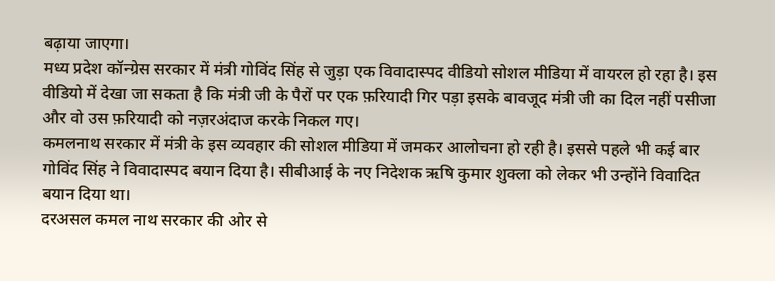बढ़ाया जाएगा।
मध्य प्रदेश कॉन्ग्रेस सरकार में मंत्री गोविंद सिंह से जुड़ा एक विवादास्पद वीडियो सोशल मीडिया में वायरल हो रहा है। इस वीडियो में देखा जा सकता है कि मंत्री जी के पैरों पर एक फ़रियादी गिर पड़ा इसके बावजूद मंत्री जी का दिल नहीं पसीजा और वो उस फ़रियादी को नज़रअंदाज करके निकल गए।
कमलनाथ सरकार में मंत्री के इस व्यवहार की सोशल मीडिया में जमकर आलोचना हो रही है। इससे पहले भी कई बार गोविंद सिंह ने विवादास्पद बयान दिया है। सीबीआई के नए निदेशक ऋषि कुमार शुक्ला को लेकर भी उन्होंने विवादित बयान दिया था।
दरअसल कमल नाथ सरकार की ओर से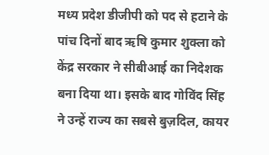मध्य प्रदेश डीजीपी को पद से हटाने के पांच दिनों बाद ऋषि कुमार शुक्ला को केंद्र सरकार ने सीबीआई का निदेशक बना दिया था। इसके बाद गोविंद सिंह ने उन्हें राज्य का सबसे बुज़दिल, कायर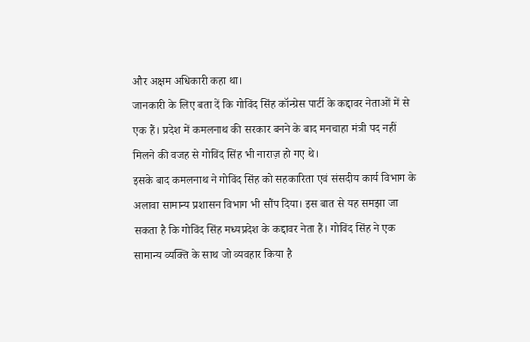और अक्षम अधिकारी कहा था।
जानकारी के लिए बता दें कि गोविंद सिंह कॉन्ग्रेस पार्टी के कद्दावर नेताओं में से एक हैं। प्रदेश में कमलनाथ की सरकार बनने के बाद मनचाहा मंत्री पद नहीं मिलने की वजह से गोविंद सिंह भी नाराज़ हो गए थे।
इसके बाद कमलनाथ ने गोविंद सिंह को सहकारिता एवं संसदीय कार्य विभाग के अलावा सामान्य प्रशासन विभाग भी सौंप दिया। इस बात से यह समझा जा सकता है कि गोविंद सिंह मध्यप्रदेश के कद्दावर नेता हैं। गोविंद सिंह ने एक सामान्य व्यक्ति के साथ जो व्यवहार किया है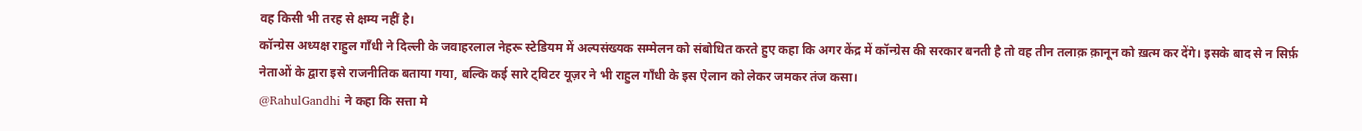वह किसी भी तरह से क्षम्य नहीं है।
कॉन्ग्रेस अध्यक्ष राहुल गाँधी ने दिल्ली के जवाहरलाल नेहरू स्टेडियम में अल्पसंख्यक सम्मेलन को संबोधित करते हुए कहा कि अगर केंद्र में कॉन्ग्रेस की सरकार बनती है तो वह तीन तलाक़ क़ानून को ख़त्म कर देंगे। इसके बाद से न सिर्फ़ नेताओं के द्वारा इसे राजनीतिक बताया गया, बल्कि कई सारे ट्विटर यूज़र ने भी राहुल गाँधी के इस ऐलान को लेकर जमकर तंज कसा।
@RahulGandhi ने कहा कि सत्ता मे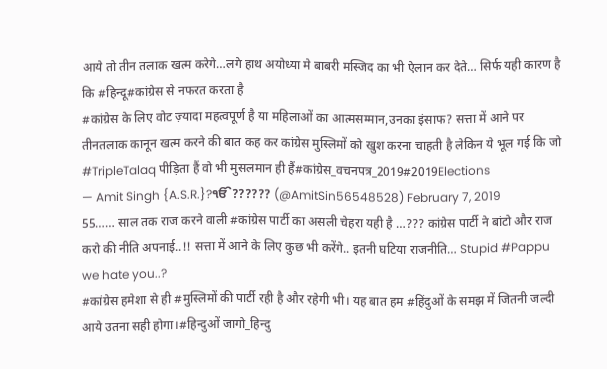आये तो तीन तलाक खत्म करेगे…लगे हाथ अयोध्या मे बाबरी मस्जिद का भी ऐलान कर देते… सिर्फ यही कारण है कि #हिन्दू#कांग्रेस से नफरत करता है
#कांग्रेस के लिए वोट ज़्यादा महत्वपूर्ण है या महिलाओं का आत्मसम्मान,उनका इंसाफ? सत्ता में आने पर तीनतलाक कानून खत्म करने की बात कह कर कांग्रेस मुस्लिमों को खुश करना चाहती है लेकिन ये भूल गई कि जो #TripleTalaq पीड़िता हैं वो भी मुसलमान ही हैं#कांग्रेस_वचनपत्र_2019#2019Elections
— Amit Singh {A.S.R.}?ੴ?????? (@AmitSin56548528) February 7, 2019
55…… साल तक राज करने वाली #कांग्रेस पार्टी का असली चेहरा यही है …??? कांग्रेस पार्टी ने बांटो और राज करो की नीति अपनाई..!! सत्ता में आने के लिए कुछ भी करेंगे.. इतनी घटिया राजनीति… Stupid #Pappu we hate you..?
#कांग्रेस हमेशा से ही #मुस्लिमों की पार्टी रही है और रहेगी भी। यह बात हम #हिंदुओं के समझ में जितनी जल्दी आये उतना सही होगा।#हिन्दुओं जागो_हिन्दु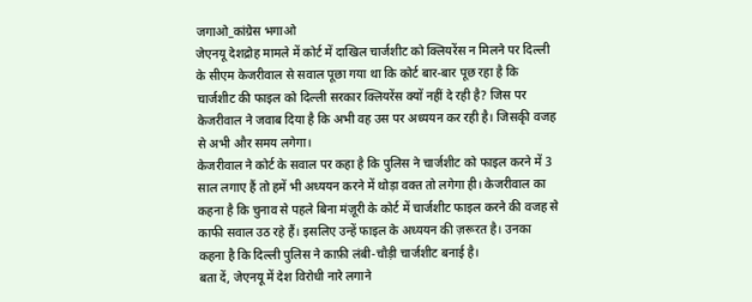जगाओ_कांग्रेस भगाओ
जेएनयू देशद्रोह मामले में कोर्ट में दाखिल चार्जशीट को क्लियरेंस न मिलने पर दिल्ली के सीएम केजरीवाल से सवाल पूछा गया था कि कोर्ट बार-बार पूछ रहा है कि चार्जशीट की फाइल को दिल्ली सरकार क्लियरेंस क्यों नहीं दे रही है? जिस पर केजरीवाल ने जवाब दिया है कि अभी वह उस पर अध्ययन कर रही है। जिसकृी वजह से अभी और समय लगेगा।
केजरीवाल ने कोर्ट के सवाल पर कहा है कि पुलिस ने चार्जशीट को फाइल करने में 3 साल लगाए हैं तो हमें भी अध्ययन करने में थोड़ा वक्त तो लगेगा ही। केजरीवाल का कहना है कि चुनाव से पहले बिना मंज़ूरी के कोर्ट में चार्जशीट फाइल करने की वजह से काफी सवाल उठ रहे हैं। इसलिए उन्हें फाइल के अध्ययन की ज़रूरत है। उनका कहना है कि दिल्ली पुलिस ने काफ़ी लंबी-चौड़ी चार्जशीट बनाई है।
बता दें, जेएनयू में देश विरोधी नारे लगाने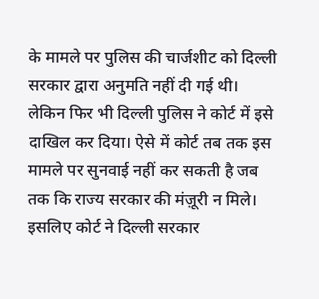के मामले पर पुलिस की चार्जशीट को दिल्ली सरकार द्वारा अनुमति नहीं दी गई थी। लेकिन फिर भी दिल्ली पुलिस ने कोर्ट में इसे दाखिल कर दिया। ऐसे में कोर्ट तब तक इस मामले पर सुनवाई नहीं कर सकती है जब तक कि राज्य सरकार की मंज़ूरी न मिले।
इसलिए कोर्ट ने दिल्ली सरकार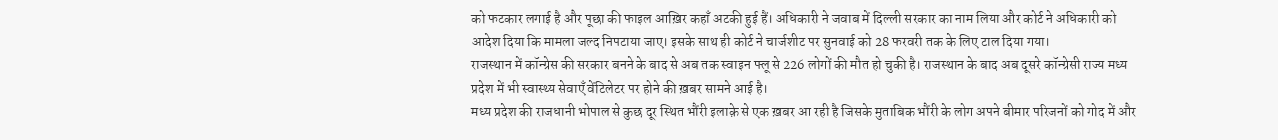को फटकार लगाई है और पूछा की फाइल आख़िर कहाँ अटकी हुई हैं। अधिकारी ने जवाब में दिल्ली सरकार का नाम लिया और कोर्ट ने अधिकारी को आदेश दिया कि मामला जल्द निपटाया जाए। इसके साथ ही कोर्ट ने चार्जशीट पर सुनवाई को 28 फरवरी तक के लिए टाल दिया गया।
राजस्थान में कॉन्ग्रेस की सरकार बनने के बाद से अब तक स्वाइन फ्लू से 226 लोगों की मौत हो चुकी है। राजस्थान के बाद अब दूसरे कॉन्ग्रेसी राज्य मध्य प्रदेश में भी स्वास्थ्य सेवाएँ वेंटिलेटर पर होने की ख़बर सामने आई है।
मध्य प्रदेश की राजधानी भोपाल से कुछ दूर स्थित भौंरी इलाक़े से एक ख़बर आ रही है जिसके मुताबिक भौंरी के लोग अपने बीमार परिजनों को गोद में और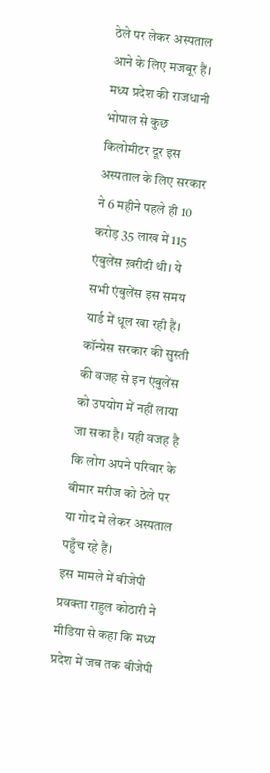ठेले पर लेकर अस्पताल आने के लिए मजबूर हैं।
मध्य प्रदेश की राजधानी भोपाल से कुछ किलोमीटर दूर इस अस्पताल के लिए सरकार ने 6 महीने पहले ही 10 करोड़ 35 लाख में 115 एंबुलेंस ख़रीदी थी। ये सभी एंबुलेंस इस समय यार्ड में धूल खा रही हैं।
कॉन्ग्रेस सरकार की सुस्ती की वजह से इन एंबुलेंस को उपयोग में नहीं लाया जा सका है। यही वजह है कि लोग अपने परिवार के बीमार मरीज को ठेले पर या गोद में लेकर अस्पताल पहुँच रहे हैं।
इस मामले में बीजेपी प्रवक्ता राहुल कोठारी ने मीडिया से कहा कि मध्य प्रदेश में जब तक बीजेपी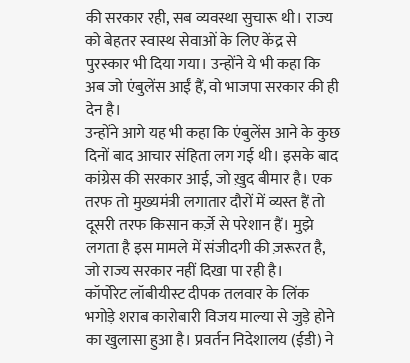की सरकार रही, सब व्यवस्था सुचारू थी। राज्य को बेहतर स्वास्थ सेवाओं के लिए केंद्र से पुरस्कार भी दिया गया। उन्होंने ये भी कहा कि अब जो एंबुलेंस आईं हैं, वो भाजपा सरकार की ही देन है।
उन्होंने आगे यह भी कहा कि एंबुलेंस आने के कुछ दिनों बाद आचार संहिता लग गई थी। इसके बाद कांग्रेस की सरकार आई, जो ख़ुद बीमार है। एक तरफ तो मुख्यमंत्री लगातार दौरों में व्यस्त हैं तो दूसरी तरफ किसान कर्ज़े से परेशान हैं। मुझे लगता है इस मामले में संजीदगी की ज़रूरत है, जो राज्य सरकार नहीं दिखा पा रही है।
कॉर्पोरेट लॉबीयीस्ट दीपक तलवार के लिंक भगोड़े शराब कारोबारी विजय माल्या से जुड़े होने का खुलासा हुआ है। प्रवर्तन निदेशालय (ईडी) ने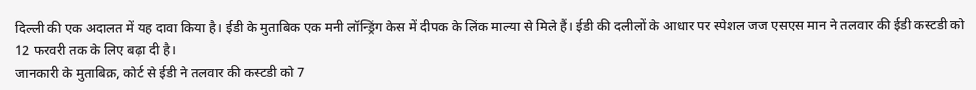दिल्ली की एक अदालत में यह दावा किया है। ईडी के मुताबिक एक मनी लॉन्ड्रिंग केस में दीपक के लिंक माल्या से मिले हैं। ईडी की दलीलों के आधार पर स्पेशल जज एसएस मान ने तलवार की ईडी कस्टडी को 12 फरवरी तक के लिए बढ़ा दी है।
जानकारी के मुताबिक़, कोर्ट से ईडी ने तलवार की कस्टडी को 7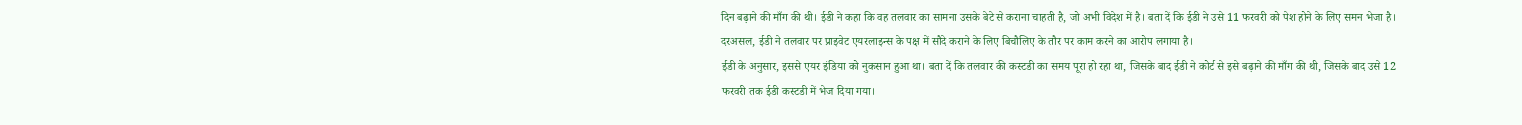दिन बढ़ाने की माँग की थी। ईडी ने कहा कि वह तलवार का सामना उसके बेटे से कराना चाहती है, जो अभी विदेश में है। बता दें कि ईडी ने उसे 11 फरवरी को पेश होने के लिए समन भेजा है। दरअसल, ईडी ने तलवार पर प्राइवेट एयरलाइन्स के पक्ष में सौदे कराने के लिए बिचौलिए के तौर पर काम करने का आरोप लगाया है।
ईडी के अनुसार, इससे एयर इंडिया को नुकसान हुआ था। बता दें कि तलवार की कस्टडी का समय पूरा हो रहा था, जिसके बाद ईडी ने कोर्ट से इसे बढ़ाने की माँग की थी, जिसके बाद उसे 12 फरवरी तक ईडी कस्टडी में भेज दिया गया।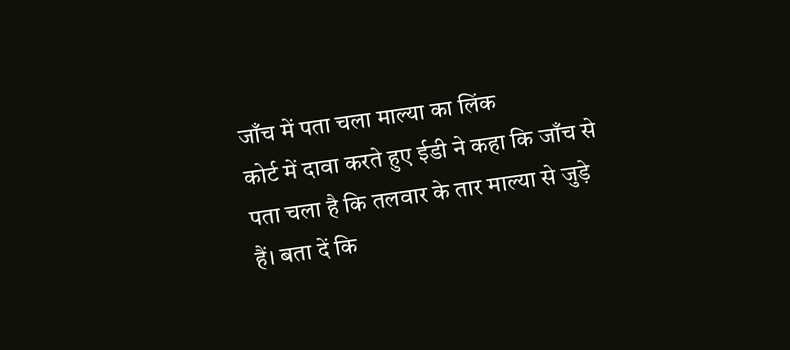जाँच में पता चला माल्या का लिंक
कोर्ट में दावा करते हुए ईडी ने कहा कि जाँच से पता चला है कि तलवार के तार माल्या से जुड़े हैं। बता दें कि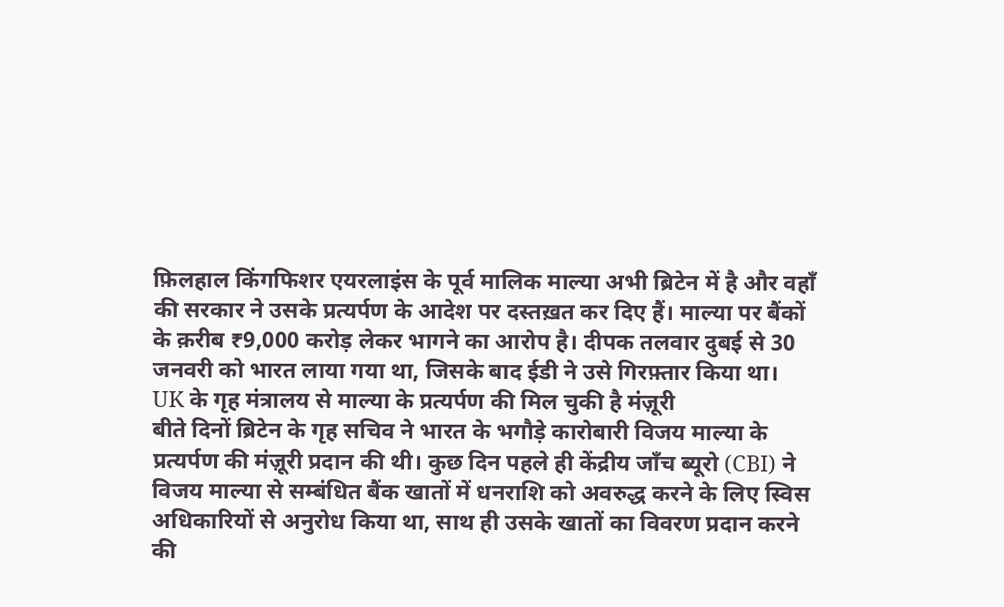फ़िलहाल किंगफिशर एयरलाइंस के पूर्व मालिक माल्या अभी ब्रिटेन में है और वहाँ की सरकार ने उसके प्रत्यर्पण के आदेश पर दस्तख़त कर दिए हैं। माल्या पर बैंकों के क़रीब ₹9,000 करोड़ लेकर भागने का आरोप है। दीपक तलवार दुबई से 30 जनवरी को भारत लाया गया था, जिसके बाद ईडी ने उसे गिरफ़्तार किया था।
UK के गृह मंत्रालय से माल्या के प्रत्यर्पण की मिल चुकी है मंज़ूरी
बीते दिनों ब्रिटेन के गृह सचिव ने भारत के भगौड़े कारोबारी विजय माल्या के प्रत्यर्पण की मंज़ूरी प्रदान की थी। कुछ दिन पहले ही केंद्रीय जाँच ब्यूरो (CBI) ने विजय माल्या से सम्बंधित बैंक खातों में धनराशि को अवरुद्ध करने के लिए स्विस अधिकारियों से अनुरोध किया था, साथ ही उसके खातों का विवरण प्रदान करने की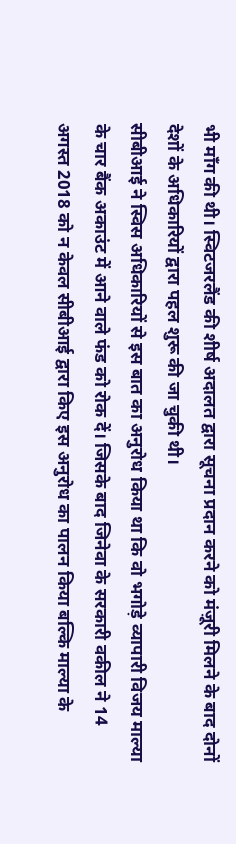भी माँग की थी। स्विटजरलैंड की शीर्ष अदालत द्वारा सूचना प्रदान करने को मंज़ूरी मिलने के बाद दोनों देशों के अधिकारियों द्वारा पहल शुरू की जा चुकी थी।
सीबीआई ने स्विस अधिकारियों से इस बात का अनुरोध किया था कि वो भगोड़े व्यापारी विजय माल्या के चार बैंक अकाउंट में आने वाले फंड को रोक दें। जिसके बाद जिनेवा के सरकारी वकील ने 14 अगस्त 2018 को न केवल सीबीआई द्वारा किए इस अनुरोध का पालन किया बल्कि माल्या के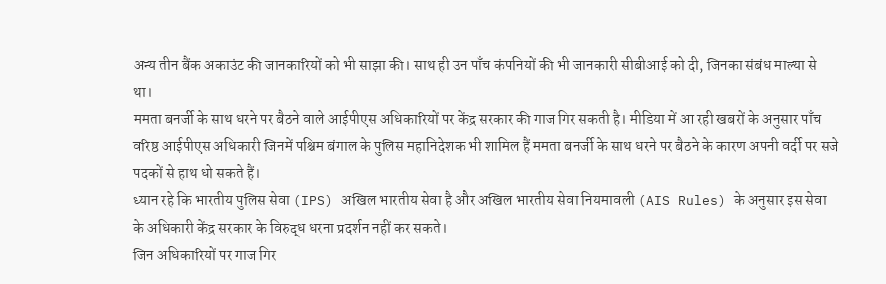अन्य तीन बैंक अकाउंट की जानकारियों को भी साझा की। साथ ही उन पाँच कंपनियों की भी जानकारी सीबीआई को दी, जिनका संबंध माल्या से था।
ममता बनर्जी के साथ धरने पर बैठने वाले आईपीएस अधिकारियों पर केंद्र सरकार की गाज गिर सकती है। मीडिया में आ रही खबरों के अनुसार पाँच वरिष्ठ आईपीएस अधिकारी जिनमें पश्चिम बंगाल के पुलिस महानिदेशक भी शामिल हैं ममता बनर्जी के साथ धरने पर बैठने के कारण अपनी वर्दी पर सजे पदकों से हाथ धो सकते हैं।
ध्यान रहे कि भारतीय पुलिस सेवा (IPS) अखिल भारतीय सेवा है और अखिल भारतीय सेवा नियमावली (AIS Rules) के अनुसार इस सेवा के अधिकारी केंद्र सरकार के विरुद्ध धरना प्रदर्शन नहीं कर सकते।
जिन अधिकारियों पर गाज गिर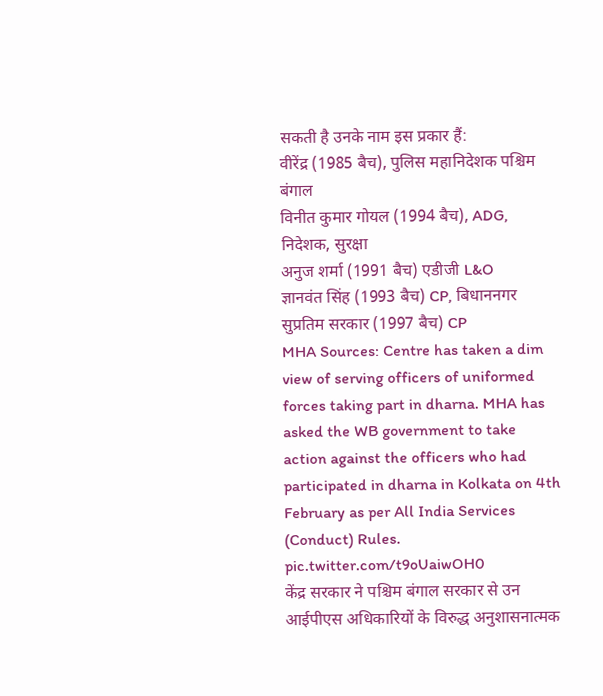सकती है उनके नाम इस प्रकार हैं:
वीरेंद्र (1985 बैच), पुलिस महानिदेशक पश्चिम बंगाल
विनीत कुमार गोयल (1994 बैच), ADG, निदेशक, सुरक्षा
अनुज शर्मा (1991 बैच) एडीजी L&O
ज्ञानवंत सिंह (1993 बैच) CP, बिधाननगर
सुप्रतिम सरकार (1997 बैच) CP
MHA Sources: Centre has taken a dim view of serving officers of uniformed forces taking part in dharna. MHA has asked the WB government to take action against the officers who had participated in dharna in Kolkata on 4th February as per All India Services (Conduct) Rules. pic.twitter.com/t9oUaiwOH0
केंद्र सरकार ने पश्चिम बंगाल सरकार से उन आईपीएस अधिकारियों के विरुद्ध अनुशासनात्मक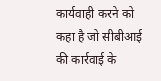कार्यवाही करने को कहा है जो सीबीआई की कार्रवाई के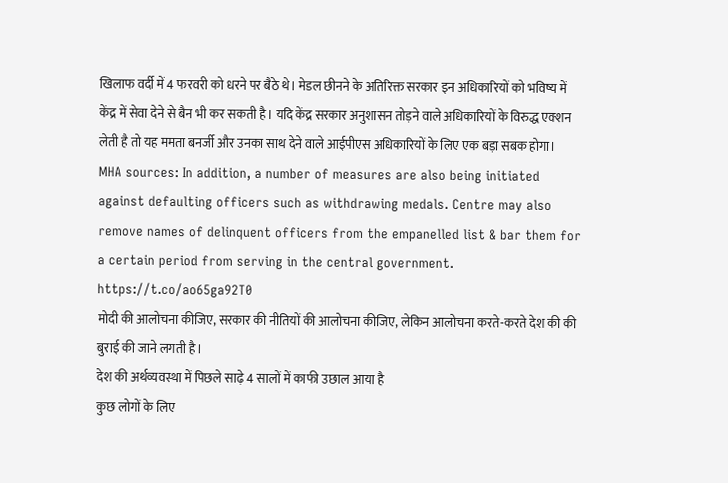खिलाफ वर्दी में 4 फरवरी को धरने पर बैठे थे। मेडल छीनने के अतिरिक्त सरकार इन अधिकारियों को भविष्य में केंद्र में सेवा देने से बैन भी कर सकती है। यदि केंद्र सरकार अनुशासन तोड़ने वाले अधिकारियों के विरुद्ध एक्शन लेती है तो यह ममता बनर्जी और उनका साथ देने वाले आईपीएस अधिकारियों के लिए एक बड़ा सबक होगा।
MHA sources: In addition, a number of measures are also being initiated against defaulting officers such as withdrawing medals. Centre may also remove names of delinquent officers from the empanelled list & bar them for a certain period from serving in the central government. https://t.co/ao65ga92T0
मोदी की आलोचना कीजिए, सरकार की नीतियों की आलोचना कीजिए, लेकिन आलोचना करते-करते देश की की बुराई की जाने लगती है।
देश की अर्थव्यवस्था में पिछले साढ़े 4 सालों में काफी उछाल आया है
कुछ लोगों के लिए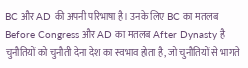BC और AD की अपनी परिभाषा है। उनके लिए BC का मतलब Before Congress और AD का मतलब After Dynasty है
चुनौतियों को चुनौती देना देश का स्वभाव होता है, जो चुनौतियों से भागते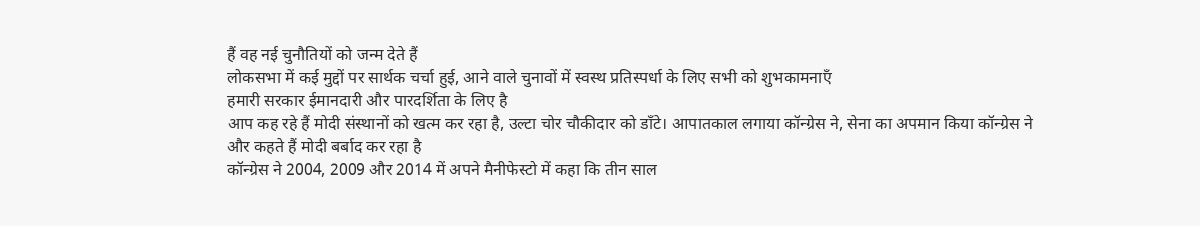हैं वह नई चुनौतियों को जन्म देते हैं
लोकसभा में कई मुद्दों पर सार्थक चर्चा हुई, आने वाले चुनावों में स्वस्थ प्रतिस्पर्धा के लिए सभी को शुभकामनाएँ
हमारी सरकार ईमानदारी और पारदर्शिता के लिए है
आप कह रहे हैं मोदी संस्थानों को खत्म कर रहा है, उल्टा चोर चौकीदार को डाँटे। आपातकाल लगाया कॉन्ग्रेस ने, सेना का अपमान किया कॉन्ग्रेस ने और कहते हैं मोदी बर्बाद कर रहा है
कॉन्ग्रेस ने 2004, 2009 और 2014 में अपने मैनीफेस्टो में कहा कि तीन साल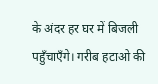के अंदर हर घर में बिजली पहुँचाएँगे। गरीब हटाओ की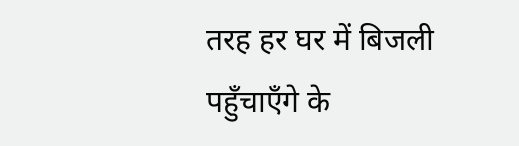तरह हर घर में बिजली पहुँचाएँगे के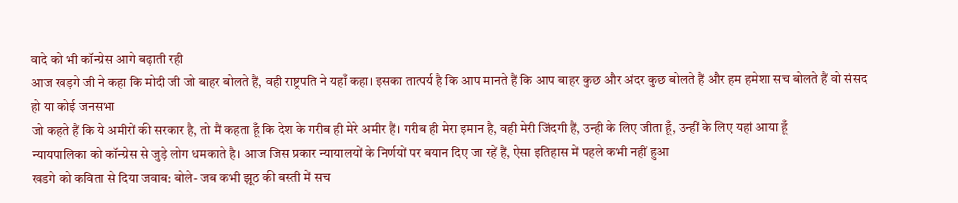वादे को भी कॉन्ग्रेस आगे बढ़ाती रही
आज खड़गे जी ने कहा कि मोदी जी जो बाहर बोलते हैं, वही राष्ट्रपति ने यहाँ कहा। इसका तात्पर्य है कि आप मानते हैं कि आप बाहर कुछ और अंदर कुछ बोलते हैं और हम हमेशा सच बोलते हैं वो संसद हो या कोई जनसभा
जो कहते हैं कि ये अमीरों की सरकार है, तो मैं कहता हूँ कि देश के गरीब ही मेरे अमीर हैं। गरीब ही मेरा इमान है, वही मेरी जिंदगी हैं, उन्ही के लिए जीता हूँ, उन्हीं के लिए यहां आया हूँ
न्यायपालिका को कॉन्ग्रेस से जुड़े लोग धमकाते है। आज जिस प्रकार न्यायालयों के निर्णयों पर बयान दिए जा रहें हैं, ऐसा इतिहास में पहले कभी नहीं हुआ
खडगे को कविता से दिया जवाब: बोले- जब कभी झूठ की बस्ती में सच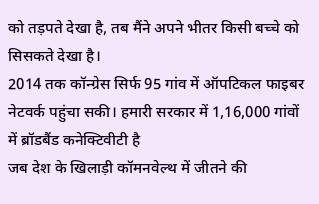को तड़पते देखा है, तब मैंने अपने भीतर किसी बच्चे को सिसकते देखा है।
2014 तक कॉन्ग्रेस सिर्फ 95 गांव में ऑपटिकल फाइबर नेटवर्क पहुंचा सकी। हमारी सरकार में 1,16,000 गांवों में ब्रॉडबैंड कनेक्टिवीटी है
जब देश के खिलाड़ी कॉमनवेल्थ में जीतने की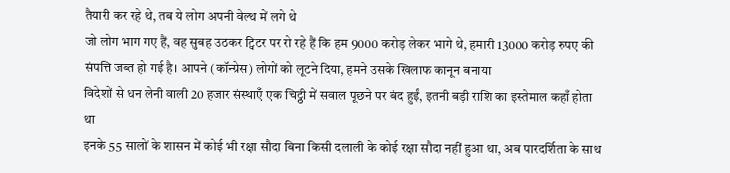तैयारी कर रहे थे, तब ये लोग अपनी वेल्थ में लगे थे
जो लोग भाग गए हैं, वह सुबह उठकर ट्विटर पर रो रहे हैं कि हम 9000 करोड़ लेकर भागे थे, हमारी 13000 करोड़ रुपए की संपत्ति जब्त हो गई है। आपने (कॉन्ग्रेस) लोगों को लूटने दिया, हमने उसके खिलाफ कानून बनाया
विदेशों से धन लेनी वाली 20 हजार संस्थाएँ एक चिट्ठी में सवाल पूछने पर बंद हुईं, इतनी बड़ी राशि का इस्तेमाल कहाँ होता था
इनके 55 सालों के शासन में कोई भी रक्षा सौदा बिना किसी दलाली के कोई रक्षा सौदा नहीं हुआ था, अब पारदर्शिता के साथ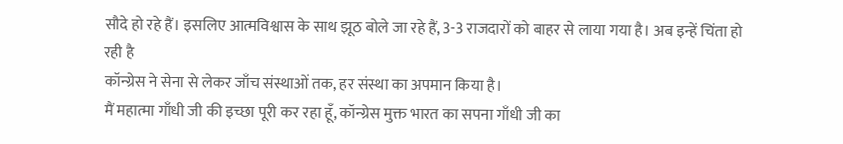सौदे हो रहे हैं। इसलिए आत्मविश्वास के साथ झूठ बोले जा रहे हैं, 3-3 राजदारों को बाहर से लाया गया है। अब इन्हें चिंता हो रही है
कॉन्ग्रेस ने सेना से लेकर जाँच संस्थाओं तक, हर संस्था का अपमान किया है।
मैं महात्मा गाँधी जी की इच्छा पूरी कर रहा हूँ, कॉन्ग्रेस मुक्त भारत का सपना गाँधी जी का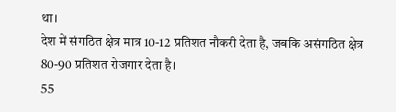था।
देश में संगठित क्षेत्र मात्र 10-12 प्रतिशत नौकरी देता है, जबकि असंगठित क्षेत्र 80-90 प्रतिशत रोजगार देता है।
55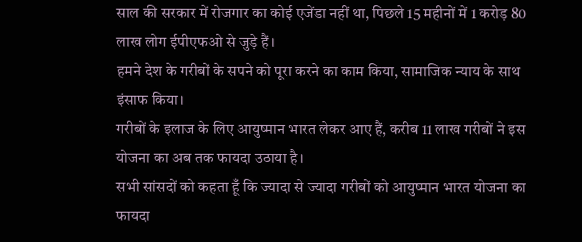साल की सरकार में रोजगार का कोई एजेंडा नहीं था, पिछले 15 महीनों में 1 करोड़ 80 लाख लोग ईपीएफओ से जुड़े हैं।
हमने देश के गरीबों के सपने को पूरा करने का काम किया, सामाजिक न्याय के साथ इंसाफ किया।
गरीबों के इलाज के लिए आयुष्मान भारत लेकर आए हैं, करीब 11 लाख गरीबों ने इस योजना का अब तक फायदा उठाया है।
सभी सांसदों को कहता हूँ कि ज्यादा से ज्यादा गरीबों को आयुष्मान भारत योजना का फायदा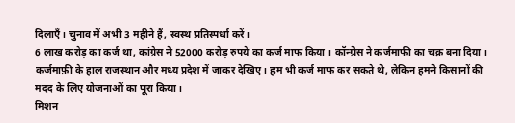दिलाएँ। चुनाव में अभी 3 महीने हैं, स्वस्थ प्रतिस्पर्धा करें।
6 लाख करोड़ का कर्ज था, कांग्रेस ने 52000 करोड़ रुपये का कर्ज माफ किया। कॉन्ग्रेस ने कर्जमाफी का चक्र बना दिया।
कर्जमाफ़ी के हाल राजस्थान और मध्य प्रदेश में जाकर देखिए। हम भी कर्ज माफ कर सकते थे, लेकिन हमने किसानों की मदद के लिए योजनाओं का पूरा किया।
मिशन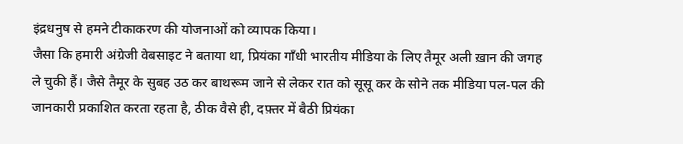इंद्रधनुष से हमने टीकाकरण की योजनाओं को व्यापक किया।
जैसा कि हमारी अंग्रेजी वेबसाइट ने बताया था, प्रियंका गाँधी भारतीय मीडिया के लिए तैमूर अली ख़ान की जगह ले चुकी हैं। जैसे तैमूर के सुबह उठ कर बाथरूम जाने से लेकर रात को सूसू कर के सोने तक मीडिया पल-पल की जानकारी प्रकाशित करता रहता है, ठीक वैसे ही, दफ़्तर में बैठी प्रियंका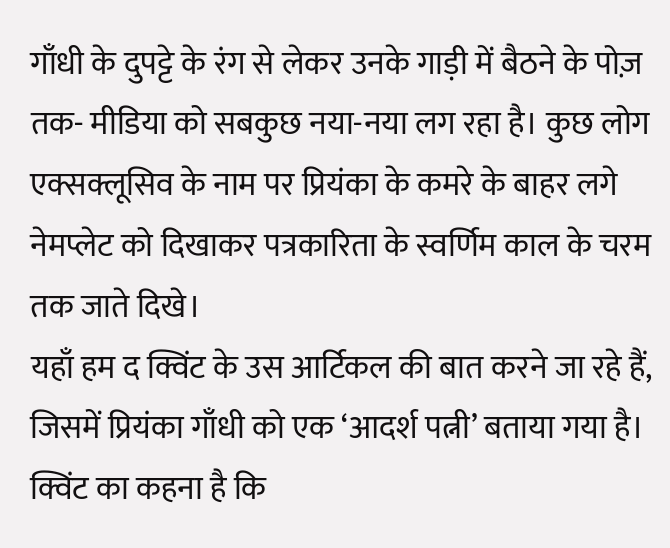गाँधी के दुपट्टे के रंग से लेकर उनके गाड़ी में बैठने के पोज़ तक- मीडिया को सबकुछ नया-नया लग रहा है। कुछ लोग एक्सक्लूसिव के नाम पर प्रियंका के कमरे के बाहर लगे नेमप्लेट को दिखाकर पत्रकारिता के स्वर्णिम काल के चरम तक जाते दिखे।
यहाँ हम द क्विंट के उस आर्टिकल की बात करने जा रहे हैं, जिसमें प्रियंका गाँधी को एक ‘आदर्श पत्नी’ बताया गया है।
क्विंट का कहना है कि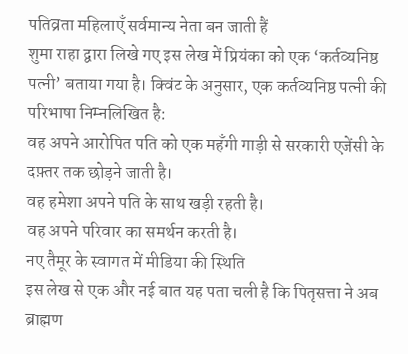पतिव्रता महिलाएँ सर्वमान्य नेता बन जाती हैं
शुमा राहा द्वारा लिखे गए इस लेख में प्रियंका को एक ‘कर्तव्यनिष्ठ पत्नी’ बताया गया है। क्विंट के अनुसार, एक कर्तव्यनिष्ठ पत्नी की परिभाषा निम्नलिखित है:
वह अपने आरोपित पति को एक महँगी गाड़ी से सरकारी एजेंसी के दफ़्तर तक छोड़ने जाती है।
वह हमेशा अपने पति के साथ खड़ी रहती है।
वह अपने परिवार का समर्थन करती है।
नए तैमूर के स्वागत में मीडिया की स्थिति
इस लेख से एक और नई बात यह पता चली है कि पितृसत्ता ने अब ब्राह्मण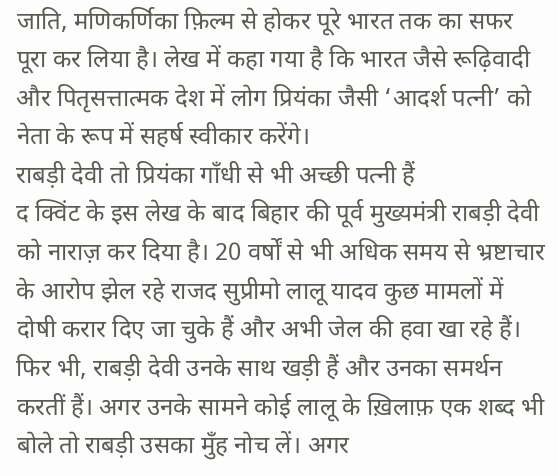जाति, मणिकर्णिका फ़िल्म से होकर पूरे भारत तक का सफर पूरा कर लिया है। लेख में कहा गया है कि भारत जैसे रूढ़िवादी और पितृसत्तात्मक देश में लोग प्रियंका जैसी ‘आदर्श पत्नी’ को नेता के रूप में सहर्ष स्वीकार करेंगे।
राबड़ी देवी तो प्रियंका गाँधी से भी अच्छी पत्नी हैं
द क्विंट के इस लेख के बाद बिहार की पूर्व मुख्यमंत्री राबड़ी देवी को नाराज़ कर दिया है। 20 वर्षों से भी अधिक समय से भ्रष्टाचार के आरोप झेल रहे राजद सुप्रीमो लालू यादव कुछ मामलों में दोषी करार दिए जा चुके हैं और अभी जेल की हवा खा रहे हैं। फिर भी, राबड़ी देवी उनके साथ खड़ी हैं और उनका समर्थन करतीं हैं। अगर उनके सामने कोई लालू के ख़िलाफ़ एक शब्द भी बोले तो राबड़ी उसका मुँह नोच लें। अगर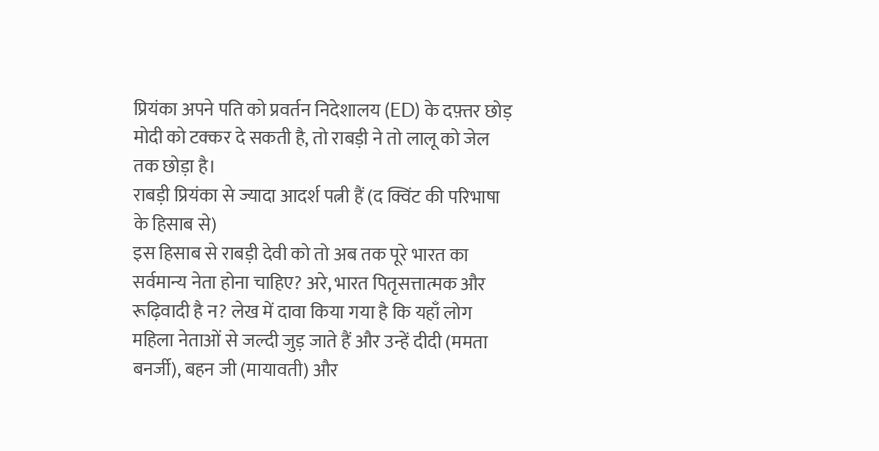प्रियंका अपने पति को प्रवर्तन निदेशालय (ED) के दफ़्तर छोड़ मोदी को टक्कर दे सकती है, तो राबड़ी ने तो लालू को जेल तक छोड़ा है।
राबड़ी प्रियंका से ज्यादा आदर्श पत्नी हैं (द क्विंट की परिभाषा के हिसाब से)
इस हिसाब से राबड़ी देवी को तो अब तक पूरे भारत का सर्वमान्य नेता होना चाहिए? अरे, भारत पितृसत्तात्मक और रूढ़िवादी है न? लेख में दावा किया गया है कि यहाँ लोग महिला नेताओं से जल्दी जुड़ जाते हैं और उन्हें दीदी (ममता बनर्जी), बहन जी (मायावती) और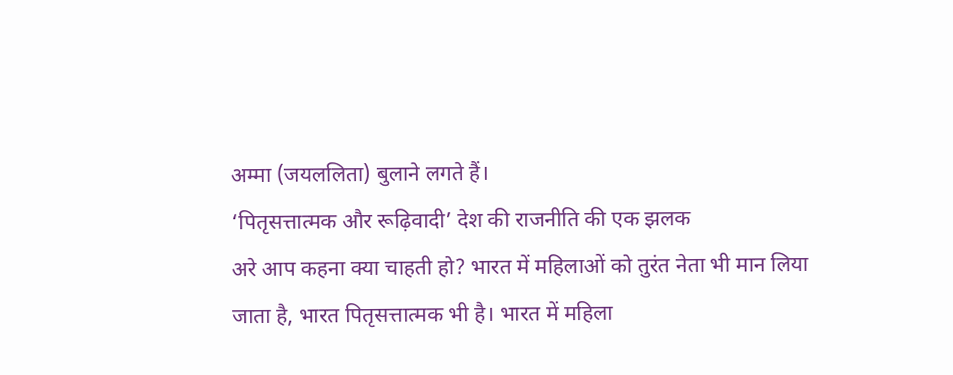अम्मा (जयललिता) बुलाने लगते हैं।
‘पितृसत्तात्मक और रूढ़िवादी’ देश की राजनीति की एक झलक
अरे आप कहना क्या चाहती हो? भारत में महिलाओं को तुरंत नेता भी मान लिया जाता है, भारत पितृसत्तात्मक भी है। भारत में महिला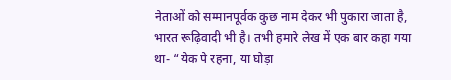नेताओं को सम्मानपूर्वक कुछ नाम देकर भी पुकारा जाता है, भारत रूढ़िवादी भी है। तभी हमारे लेख में एक बार कहा गया था- “येक पे रहना, या घोड़ा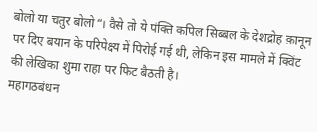बोलो या चतुर बोलो“। वैसे तो ये पंक्ति कपिल सिब्बल के देशद्रोह क़ानून पर दिए बयान के परिपेक्ष्य में पिरोई गई थी, लेकिन इस मामले में क्विंट की लेखिका शुमा राहा पर फिट बैठती है।
महागठबंधन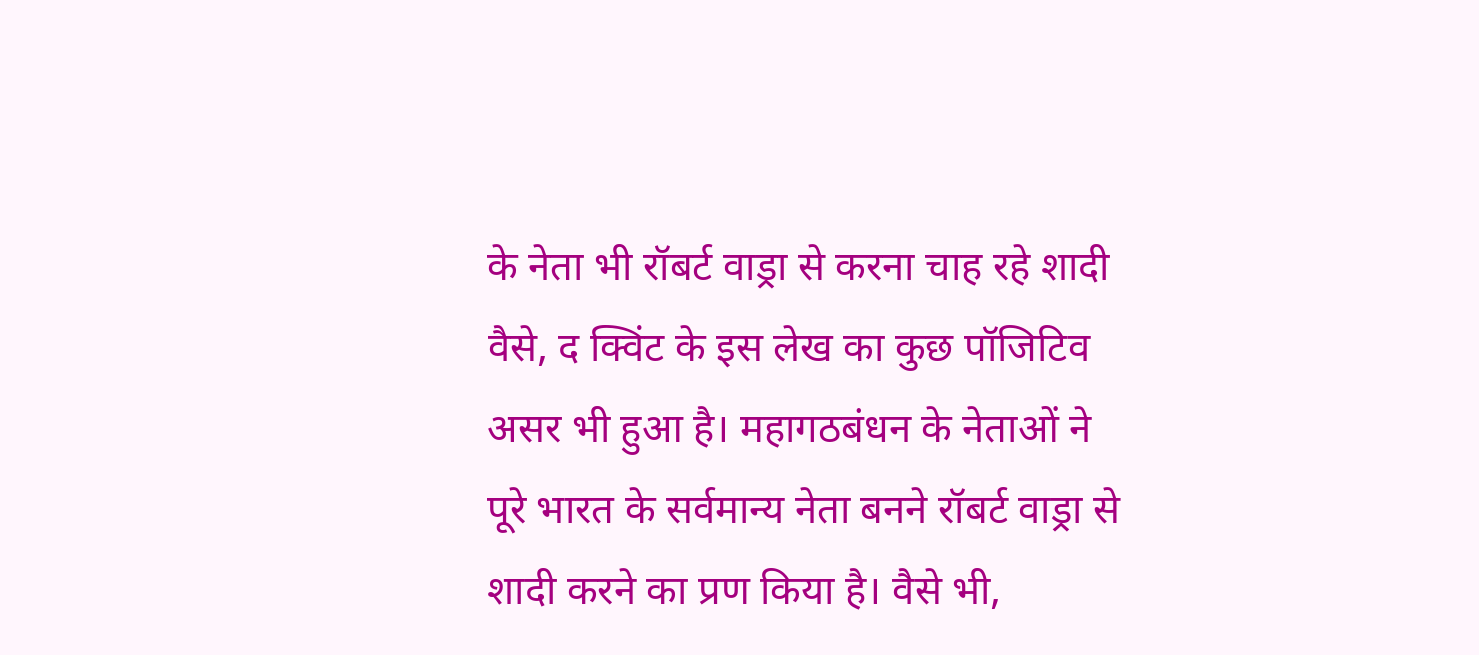के नेता भी रॉबर्ट वाड्रा से करना चाह रहे शादी
वैसे, द क्विंट के इस लेख का कुछ पॉजिटिव असर भी हुआ है। महागठबंधन के नेताओं ने पूरे भारत के सर्वमान्य नेता बनने रॉबर्ट वाड्रा से शादी करने का प्रण किया है। वैसे भी,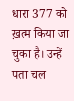धारा 377 को ख़त्म किया जा चुका है। उन्हें पता चल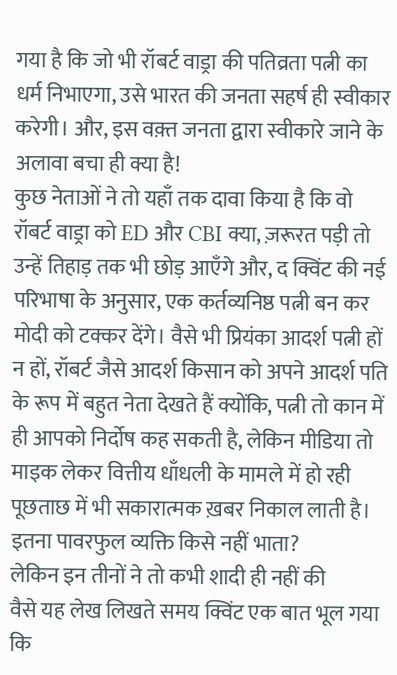गया है कि जो भी रॉबर्ट वाड्रा की पतिव्रता पत्नी का धर्म निभाएगा, उसे भारत की जनता सहर्ष ही स्वीकार करेगी। और, इस वक़्त जनता द्वारा स्वीकारे जाने के अलावा बचा ही क्या है!
कुछ नेताओं ने तो यहाँ तक दावा किया है कि वो रॉबर्ट वाड्रा को ED और CBI क्या, ज़रूरत पड़ी तो उन्हें तिहाड़ तक भी छोड़ आएँगे और, द क्विंट की नई परिभाषा के अनुसार, एक कर्तव्यनिष्ठ पत्नी बन कर मोदी को टक्कर देंगे। वैसे भी प्रियंका आदर्श पत्नी हों न हों, रॉबर्ट जैसे आदर्श किसान को अपने आदर्श पति के रूप में बहुत नेता देखते हैं क्योंकि, पत्नी तो कान में ही आपको निर्दोष कह सकती है, लेकिन मीडिया तो माइक लेकर वित्तीय धाँधली के मामले में हो रही पूछताछ में भी सकारात्मक ख़बर निकाल लाती है। इतना पावरफुल व्यक्ति किसे नहीं भाता?
लेकिन इन तीनों ने तो कभी शादी ही नहीं की
वैसे यह लेख लिखते समय क्विंट एक बात भूल गया कि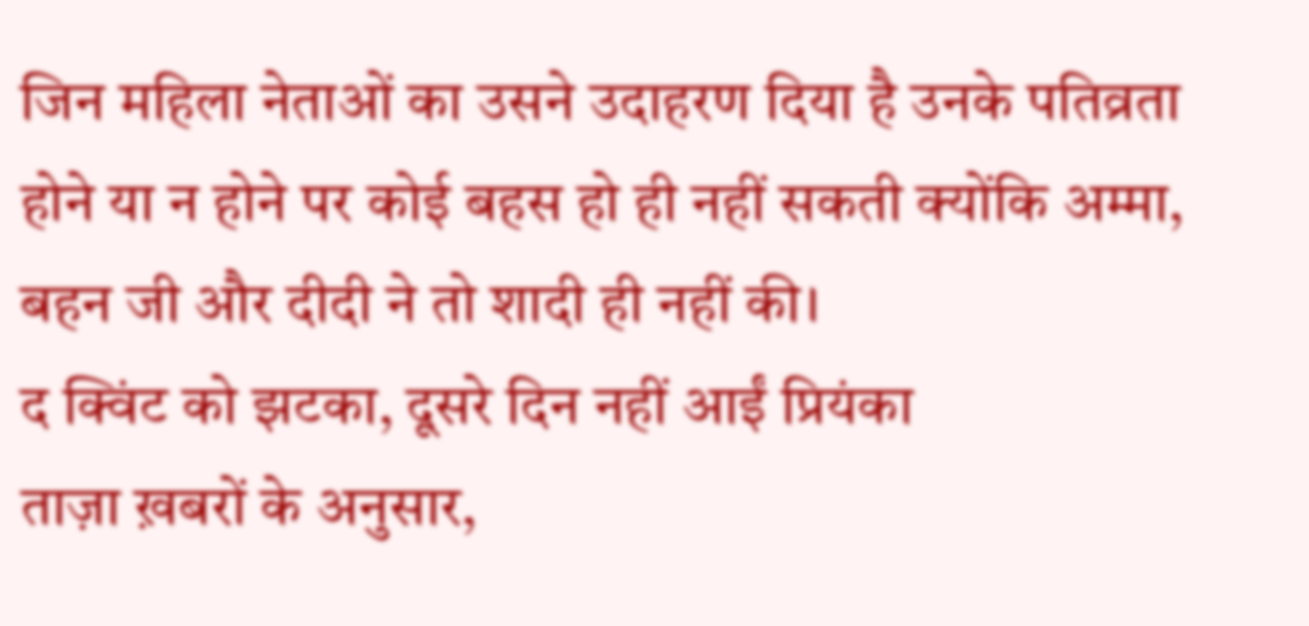जिन महिला नेताओं का उसने उदाहरण दिया है उनके पतिव्रता होने या न होने पर कोई बहस हो ही नहीं सकती क्योंकि अम्मा, बहन जी और दीदी ने तो शादी ही नहीं की।
द क्विंट को झटका, दूसरे दिन नहीं आईं प्रियंका
ताज़ा ख़बरों के अनुसार,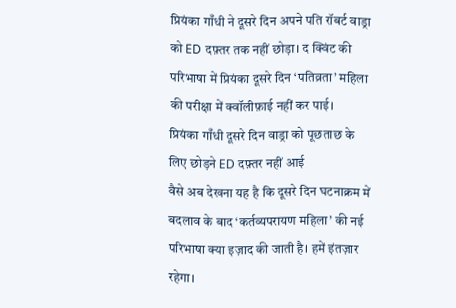प्रियंका गाँधी ने दूसरे दिन अपने पति रॉबर्ट वाड्रा को ED दफ़्तर तक नहीं छोड़ा। द क्विंट की परिभाषा में प्रियंका दूसरे दिन ‘पतिव्रता’ महिला की परीक्षा में क्वॉलीफ़ाई नहीं कर पाई।
प्रियंका गाँधी दूसरे दिन वाड्रा को पूछताछ के लिए छोड़ने ED दफ़्तर नहीं आई
वैसे अब देखना यह है कि दूसरे दिन घटनाक्रम में बदलाव के बाद ‘कर्तव्यपरायण महिला’ की नई परिभाषा क्या इज़ाद की जाती है। हमें इंतज़ार रहेगा।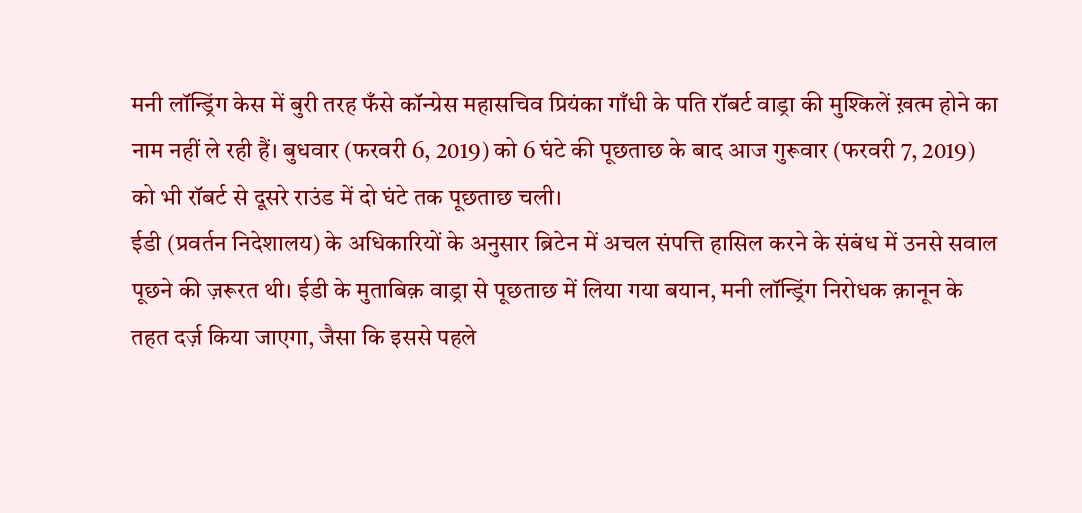मनी लॉन्ड्रिंग केस में बुरी तरह फँसे कॉन्ग्रेस महासचिव प्रियंका गाँधी के पति रॉबर्ट वाड्रा की मुश्किलें ख़त्म होने का नाम नहीं ले रही हैं। बुधवार (फरवरी 6, 2019) को 6 घंटे की पूछताछ के बाद आज गुरूवार (फरवरी 7, 2019) को भी रॉबर्ट से दूसरे राउंड में दो घंटे तक पूछताछ चली।
ईडी (प्रवर्तन निदेशालय) के अधिकारियों के अनुसार ब्रिटेन में अचल संपत्ति हासिल करने के संबंध में उनसे सवाल पूछने की ज़रूरत थी। ईडी के मुताबिक़ वाड्रा से पूछताछ में लिया गया बयान, मनी लॉन्ड्रिंग निरोधक क़ानून के तहत दर्ज़ किया जाएगा, जैसा कि इससे पहले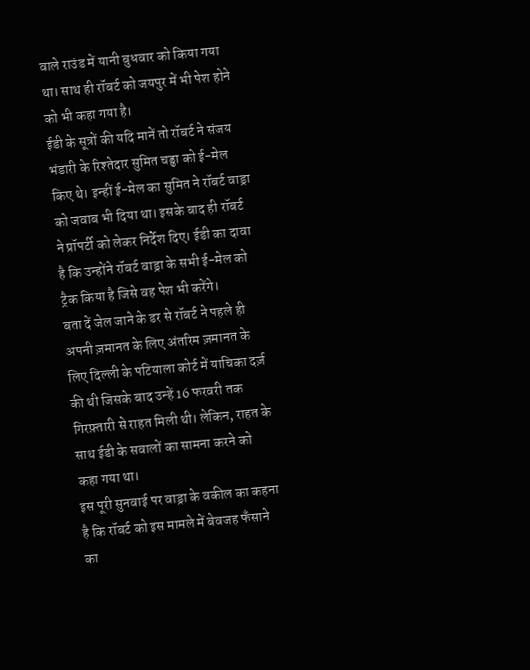वाले राउंड में यानी बुधवार को किया गया था। साथ ही रॉबर्ट को जयपुर में भी पेश होने को भी कहा गया है।
ईडी के सूत्रों की यदि मानें तो रॉबर्ट ने संजय भंडारी के रिश्तेदार सुमित चड्ढा को ई-मेल किए थे। इन्हीं ई-मेल का सुमित ने रॉबर्ट वाड्रा को जवाब भी दिया था। इसके बाद ही रॉबर्ट ने प्रॉपर्टी को लेकर निर्देश दिए। ईडी का दावा है कि उन्होंने रॉबर्ट वाड्रा के सभी ई-मेल को ट्रैक किया है जिसे वह पेश भी करेंगे।
बता दें जेल जाने के डर से रॉबर्ट ने पहले ही अपनी ज़मानत के लिए अंतरिम ज़मानत के लिए दिल्ली के पटियाला कोर्ट में याचिका दर्ज़ की थी जिसके बाद उन्हें 16 फरवरी तक गिरफ़्तारी से राहत मिली थी। लेकिन, राहत के साथ ईडी के सवालों का सामना करने को कहा गया था।
इस पूरी सुनवाई पर वाड्रा के वकील का कहना है कि रॉबर्ट को इस मामले में बेवजह फँसाने का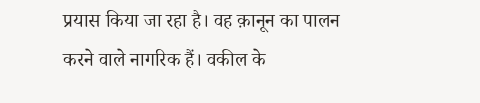प्रयास किया जा रहा है। वह क़ानून का पालन करने वाले नागरिक हैं। वकील के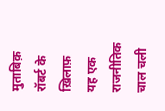मुताबिक़ रॉबर्ट के ख़िलाफ़ यह एक राजनीतिक चाल चली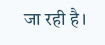जा रही है।